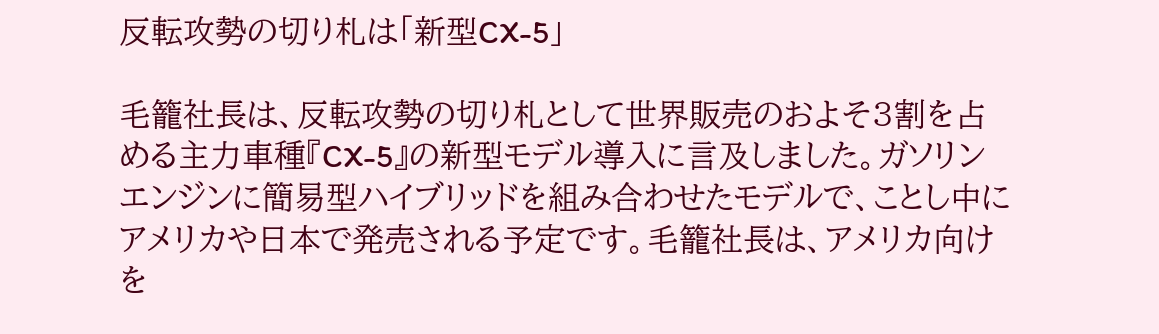反転攻勢の切り札は「新型CX-5」

毛籠社長は、反転攻勢の切り札として世界販売のおよそ3割を占める主力車種『CX-5』の新型モデル導入に言及しました。ガソリンエンジンに簡易型ハイブリッドを組み合わせたモデルで、ことし中にアメリカや日本で発売される予定です。毛籠社長は、アメリカ向けを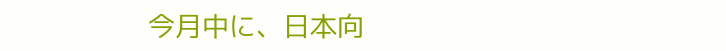今月中に、日本向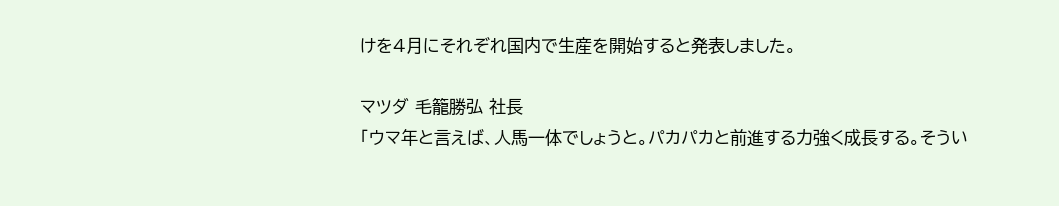けを4月にそれぞれ国内で生産を開始すると発表しました。

マツダ 毛籠勝弘 社長
「ウマ年と言えば、人馬一体でしょうと。パカパカと前進する力強く成長する。そうい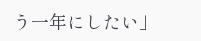う一年にしたい」